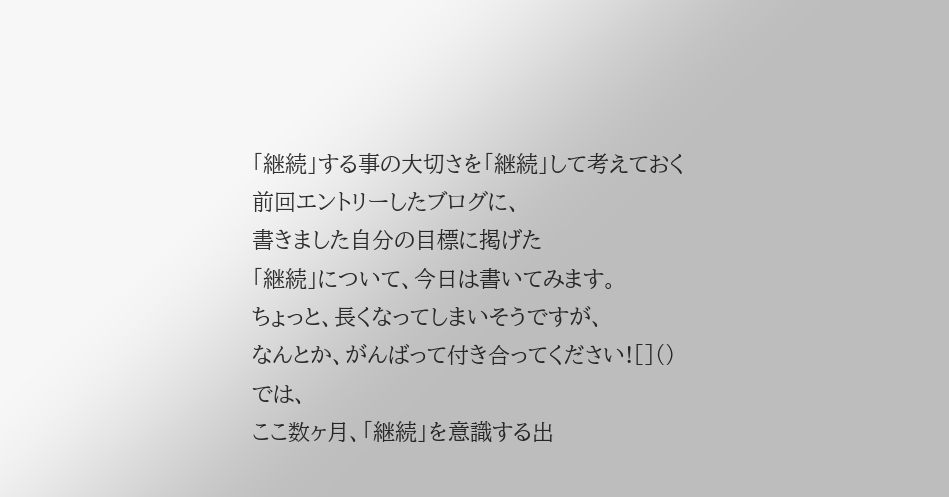「継続」する事の大切さを「継続」して考えておく
前回エントリーしたブログに、
書きました自分の目標に掲げた
「継続」について、今日は書いてみます。
ちょっと、長くなってしまいそうですが、
なんとか、がんばって付き合ってください![]()
では、
ここ数ヶ月、「継続」を意識する出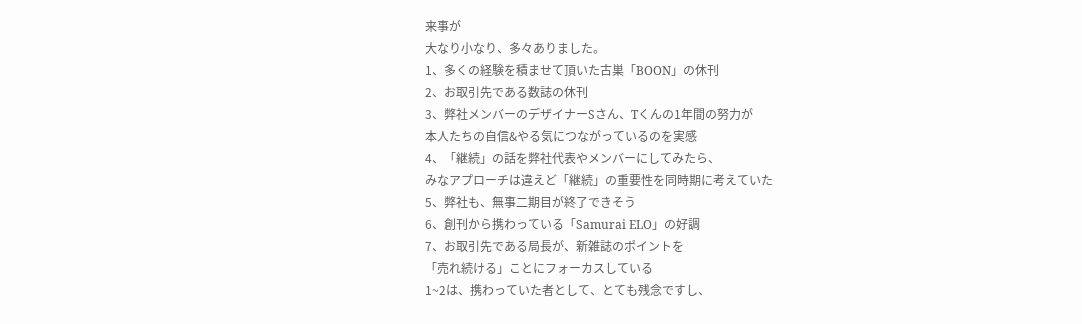来事が
大なり小なり、多々ありました。
1、多くの経験を積ませて頂いた古巣「BOON」の休刊
2、お取引先である数誌の休刊
3、弊社メンバーのデザイナーSさん、Tくんの1年間の努力が
本人たちの自信&やる気につながっているのを実感
4、「継続」の話を弊社代表やメンバーにしてみたら、
みなアプローチは違えど「継続」の重要性を同時期に考えていた
5、弊社も、無事二期目が終了できそう
6、創刊から携わっている「Samurai ELO」の好調
7、お取引先である局長が、新雑誌のポイントを
「売れ続ける」ことにフォーカスしている
1~2は、携わっていた者として、とても残念ですし、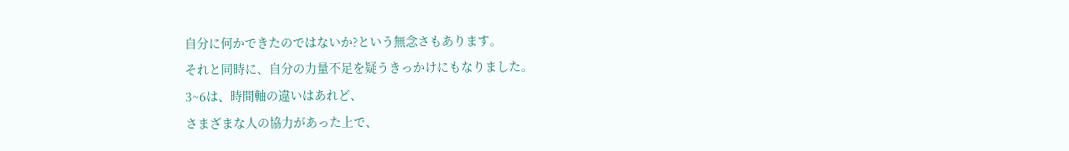自分に何かできたのではないか?という無念さもあります。
それと同時に、自分の力量不足を疑うきっかけにもなりました。
3~6は、時間軸の違いはあれど、
さまざまな人の協力があった上で、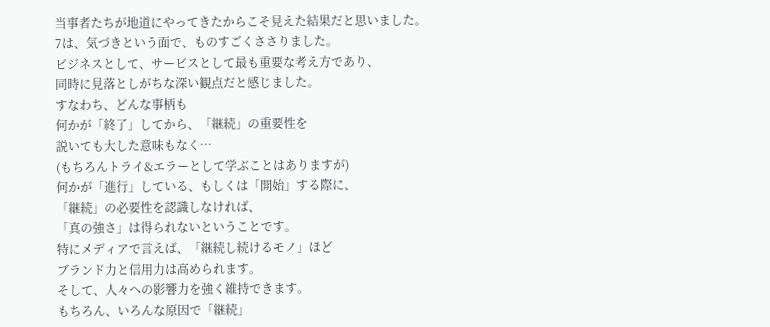当事者たちが地道にやってきたからこそ見えた結果だと思いました。
7は、気づきという面で、ものすごくささりました。
ビジネスとして、サービスとして最も重要な考え方であり、
同時に見落としがちな深い観点だと感じました。
すなわち、どんな事柄も
何かが「終了」してから、「継続」の重要性を
説いても大した意味もなく…
(もちろんトライ&エラーとして学ぶことはありますが)
何かが「進行」している、もしくは「開始」する際に、
「継続」の必要性を認識しなければ、
「真の強さ」は得られないということです。
特にメディアで言えば、「継続し続けるモノ」ほど
ブランド力と信用力は高められます。
そして、人々への影響力を強く維持できます。
もちろん、いろんな原因で「継続」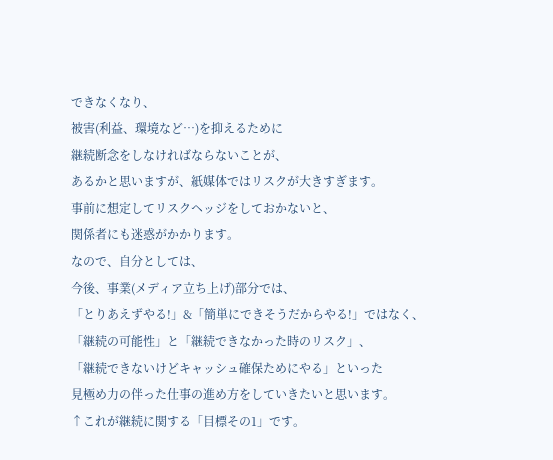できなくなり、
被害(利益、環境など…)を抑えるために
継続断念をしなければならないことが、
あるかと思いますが、紙媒体ではリスクが大きすぎます。
事前に想定してリスクヘッジをしておかないと、
関係者にも迷惑がかかります。
なので、自分としては、
今後、事業(メディア立ち上げ)部分では、
「とりあえずやる!」&「簡単にできそうだからやる!」ではなく、
「継続の可能性」と「継続できなかった時のリスク」、
「継続できないけどキャッシュ確保ためにやる」といった
見極め力の伴った仕事の進め方をしていきたいと思います。
↑これが継続に関する「目標その1」です。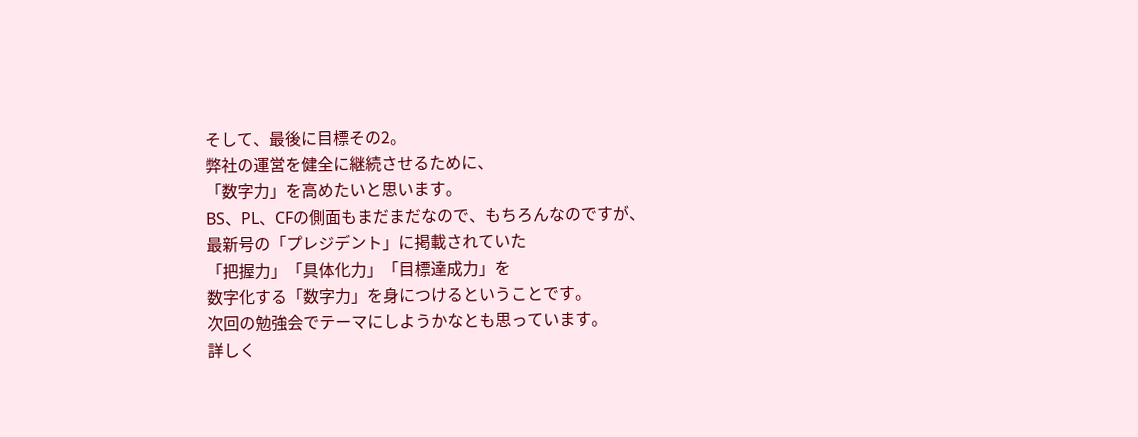そして、最後に目標その2。
弊社の運営を健全に継続させるために、
「数字力」を高めたいと思います。
BS、PL、CFの側面もまだまだなので、もちろんなのですが、
最新号の「プレジデント」に掲載されていた
「把握力」「具体化力」「目標達成力」を
数字化する「数字力」を身につけるということです。
次回の勉強会でテーマにしようかなとも思っています。
詳しく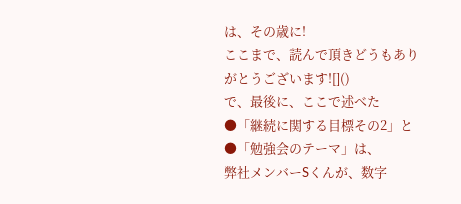は、その歳に!
ここまで、読んで頂きどうもありがとうございます![]()
で、最後に、ここで述べた
●「継続に関する目標その2」と
●「勉強会のテーマ」は、
弊社メンバーSくんが、数字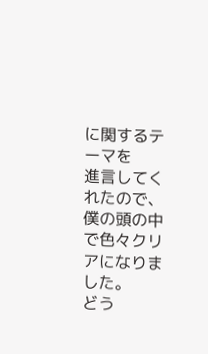に関するテーマを
進言してくれたので、僕の頭の中で色々クリアになりました。
どう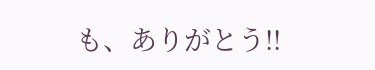も、ありがとう!!